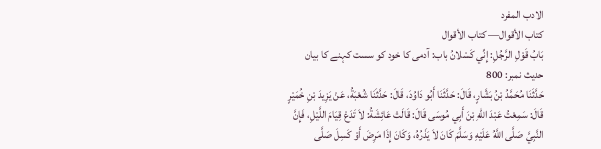الادب المفرد
كتاب الأقوال— كتاب الأقوال
بَابُ قَوْلِ الرَّجُلِ: إِنِّي كَسْلانُ باب: آدمی کا خود کو سست کہنے کا بیان
حدیث نمبر: 800
حَدَّثَنَا مُحَمَّدُ بْنُ بَشَّارٍ، قَالَ: حَدَّثَنَا أَبُو دَاوُدَ، قَالَ: حَدَّثَنَا شُعْبَةُ، عَنْ يَزِيدَ بْنِ خُمَيْرٍ قَالَ: سَمِعْتُ عَبْدَ اللهِ بْنَ أَبِي مُوسَى قَالَ: قَالَتْ عَائِشَةُ: لاَ تَدَعْ قِيَامَ اللَّيْلِ، فَإِنَّ النَّبِيَّ صَلَّى اللَّهُ عَلَيْهِ وَسَلَّمَ كَانَ لاَ يَذَرُهُ، وَكَانَ إِذَا مَرِضَ أَوْ كَسِلَ صَلَّى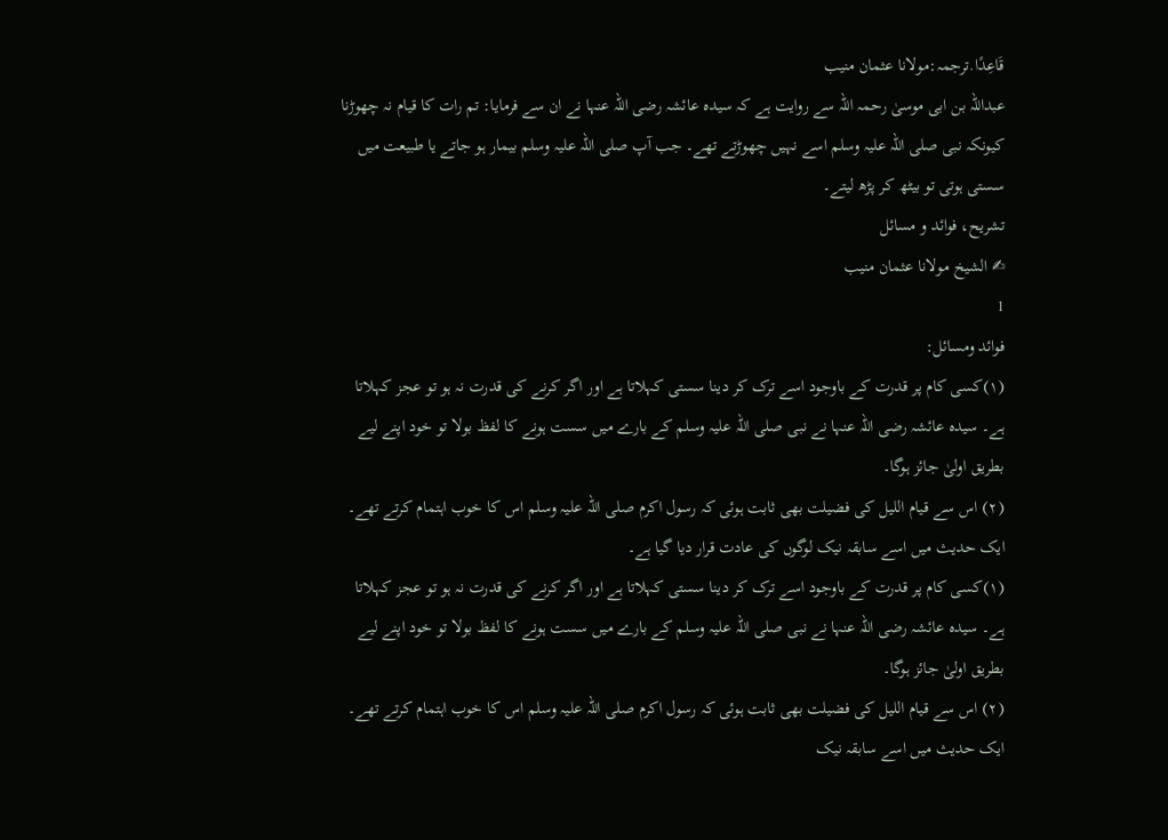قَاعِدًا.ترجمہ:مولانا عثمان منیب
عبداللہ بن ابی موسیٰ رحمہ اللہ سے روایت ہے کہ سیدہ عائشہ رضی اللہ عنہا نے ان سے فرمایا: تم رات کا قیام نہ چھوڑنا کیونکہ نبی صلی اللہ علیہ وسلم اسے نہیں چھوڑتے تھے۔ جب آپ صلی اللہ علیہ وسلم بیمار ہو جاتے یا طبیعت میں سستی ہوتی تو بیٹھ کر پڑھ لیتے۔
تشریح، فوائد و مسائل
✍ الشیخ مولانا عثمان منیب
1
فوائد ومسائل:
(۱)کسی کام پر قدرت کے باوجود اسے ترک کر دینا سستی کہلاتا ہے اور اگر کرنے کی قدرت نہ ہو تو عجز کہلاتا ہے۔ سیدہ عائشہ رضی اللہ عنہا نے نبی صلی اللہ علیہ وسلم کے بارے میں سست ہونے کا لفظ بولا تو خود اپنے لیے بطریق اولیٰ جائز ہوگا۔
(۲) اس سے قیام اللیل کی فضیلت بھی ثابت ہوئی کہ رسول اکرم صلی اللہ علیہ وسلم اس کا خوب اہتمام کرتے تھے۔ ایک حدیث میں اسے سابقہ نیک لوگوں کی عادت قرار دیا گیا ہے۔
(۱)کسی کام پر قدرت کے باوجود اسے ترک کر دینا سستی کہلاتا ہے اور اگر کرنے کی قدرت نہ ہو تو عجز کہلاتا ہے۔ سیدہ عائشہ رضی اللہ عنہا نے نبی صلی اللہ علیہ وسلم کے بارے میں سست ہونے کا لفظ بولا تو خود اپنے لیے بطریق اولیٰ جائز ہوگا۔
(۲) اس سے قیام اللیل کی فضیلت بھی ثابت ہوئی کہ رسول اکرم صلی اللہ علیہ وسلم اس کا خوب اہتمام کرتے تھے۔ ایک حدیث میں اسے سابقہ نیک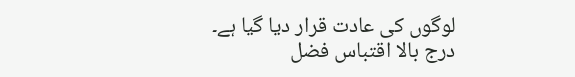لوگوں کی عادت قرار دیا گیا ہے۔
درج بالا اقتباس فضل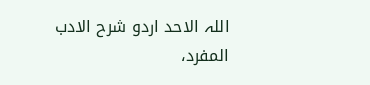اللہ الاحد اردو شرح الادب المفرد،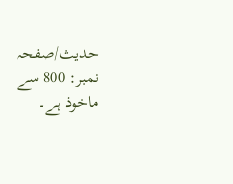حدیث/صفحہ نمبر: 800 سے ماخوذ ہے۔